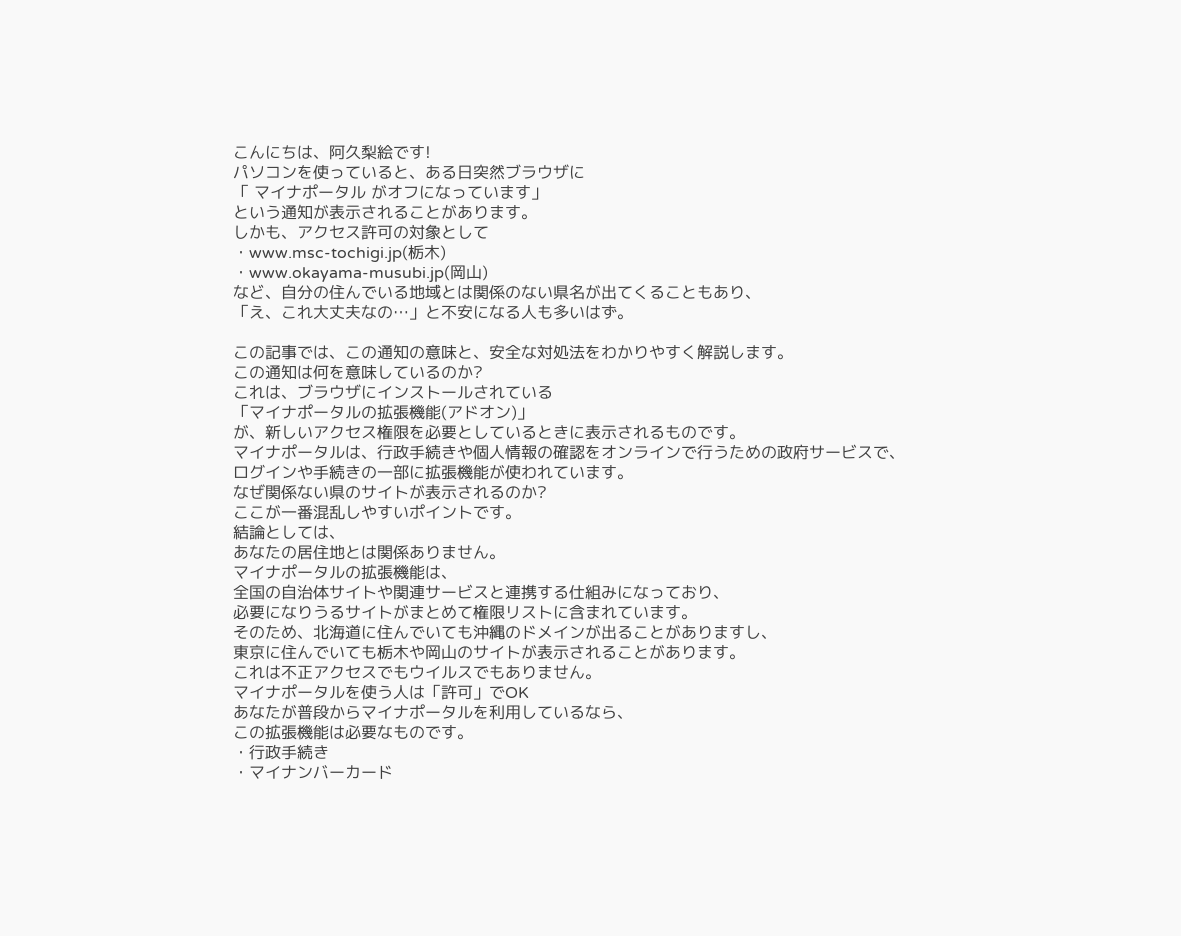こんにちは、阿久梨絵です!
パソコンを使っていると、ある日突然ブラウザに
「 マイナポータル がオフになっています」
という通知が表示されることがあります。
しかも、アクセス許可の対象として
・www.msc-tochigi.jp(栃木)
・www.okayama-musubi.jp(岡山)
など、自分の住んでいる地域とは関係のない県名が出てくることもあり、
「え、これ大丈夫なの…」と不安になる人も多いはず。

この記事では、この通知の意味と、安全な対処法をわかりやすく解説します。
この通知は何を意味しているのか?
これは、ブラウザにインストールされている
「マイナポータルの拡張機能(アドオン)」
が、新しいアクセス権限を必要としているときに表示されるものです。
マイナポータルは、行政手続きや個人情報の確認をオンラインで行うための政府サービスで、
ログインや手続きの一部に拡張機能が使われています。
なぜ関係ない県のサイトが表示されるのか?
ここが一番混乱しやすいポイントです。
結論としては、
あなたの居住地とは関係ありません。
マイナポータルの拡張機能は、
全国の自治体サイトや関連サービスと連携する仕組みになっており、
必要になりうるサイトがまとめて権限リストに含まれています。
そのため、北海道に住んでいても沖縄のドメインが出ることがありますし、
東京に住んでいても栃木や岡山のサイトが表示されることがあります。
これは不正アクセスでもウイルスでもありません。
マイナポータルを使う人は「許可」でOK
あなたが普段からマイナポータルを利用しているなら、
この拡張機能は必要なものです。
・行政手続き
・マイナンバーカード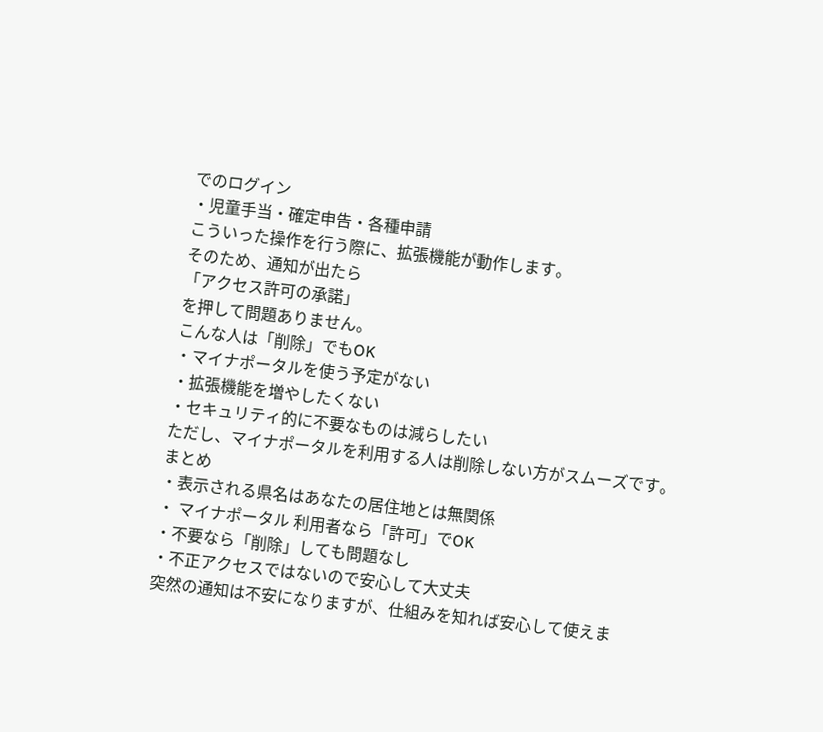でのログイン
・児童手当・確定申告・各種申請
こういった操作を行う際に、拡張機能が動作します。
そのため、通知が出たら
「アクセス許可の承諾」
を押して問題ありません。
こんな人は「削除」でもOK
・マイナポータルを使う予定がない
・拡張機能を増やしたくない
・セキュリティ的に不要なものは減らしたい
ただし、マイナポータルを利用する人は削除しない方がスムーズです。
まとめ
・表示される県名はあなたの居住地とは無関係
・ マイナポータル 利用者なら「許可」でOK
・不要なら「削除」しても問題なし
・不正アクセスではないので安心して大丈夫
突然の通知は不安になりますが、仕組みを知れば安心して使えま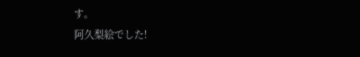す。
阿久梨絵でした!